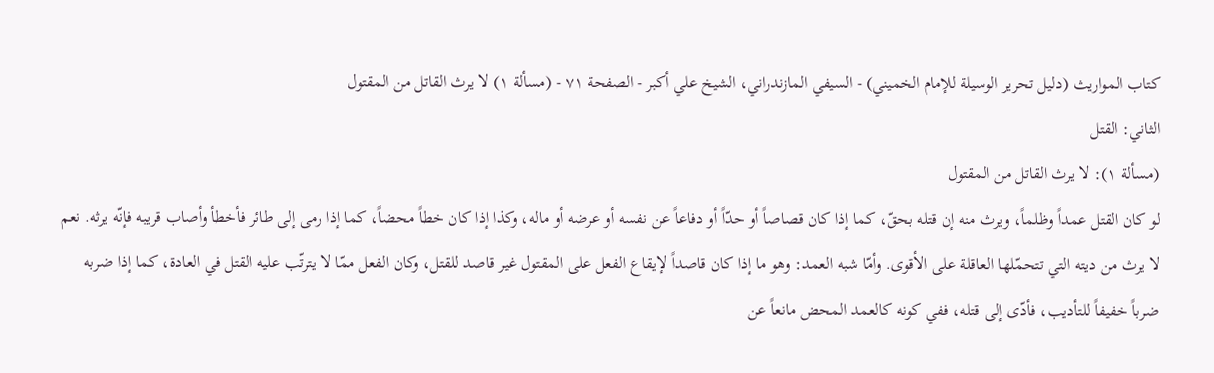كتاب المواريث (دليل تحرير الوسيلة للإمام الخميني) - السيفي المازندراني، الشيخ علي أكبر - الصفحة ٧١ - (مسألة ١) لا يرث القاتل من المقتول
الثاني: القتل
(مسألة ١): لا يرث القاتل من المقتول
لو كان القتل عمداً وظلماً، ويرث منه إن قتله بحقّ، كما إذا كان قصاصاً أو حدّاً أو دفاعاً عن نفسه أو عرضه أو ماله، وكذا إذا كان خطاً محضاً، كما إذا رمى إلى طائر فأخطأ وأصاب قريبه فإنّه يرثه. نعم لا يرث من ديته التي تتحمّلها العاقلة على الأقوى. وأمّا شبه العمد: وهو ما إذا كان قاصداً لإيقاع الفعل على المقتول غير قاصد للقتل، وكان الفعل ممّا لا يترتّب عليه القتل في العادة، كما إذا ضربه ضرباً خفيفاً للتأديب، فأدّى إلى قتله، ففي كونه كالعمد المحض مانعاً عن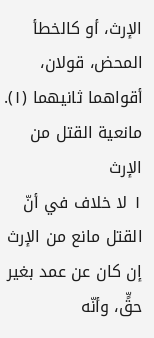الإرث، أو كالخطأ المحض، قولان، أقواهما ثانيهما (١).
مانعية القتل من الإرث
١ لا خلاف في أنّ القتل مانع من الإرث إن كان عن عمد بغير حقٍّ، وأنّه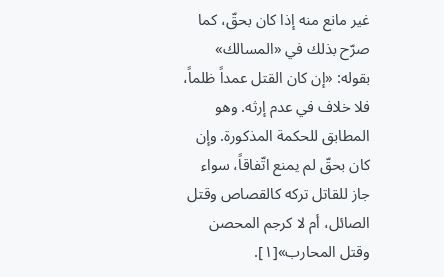غير مانع منه إذا كان بحقّ، كما صرّح بذلك في «المسالك» بقوله: «إن كان القتل عمداً ظلماً، فلا خلاف في عدم إرثه. وهو المطابق للحكمة المذكورة. وإن كان بحقّ لم يمنع اتّفاقاً، سواء جاز للقاتل تركه كالقصاص وقتل الصائل، أم لا كرجم المحصن وقتل المحارب»[١].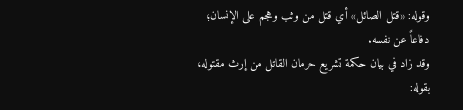وقوله: «قتل الصائل» أي قتل من وثب وهجم على الإنسان؛ دفاعاً عن نفسه.
وقد زاد في بيان حكمة تشريع حرمان القاتل من إرث مقتوله، بقوله: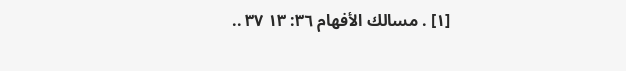[١] . مسالك الأفهام ٣٦: ١٣ ٣٧ ..